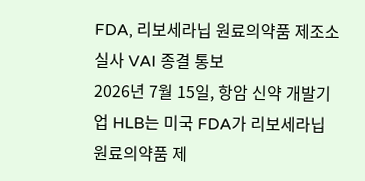FDA, 리보세라닙 원료의약품 제조소 실사 VAI 종결 통보
2026년 7월 15일, 항암 신약 개발기업 HLB는 미국 FDA가 리보세라닙 원료의약품 제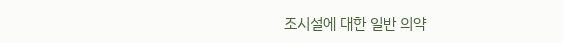조시설에 대한 일반 의약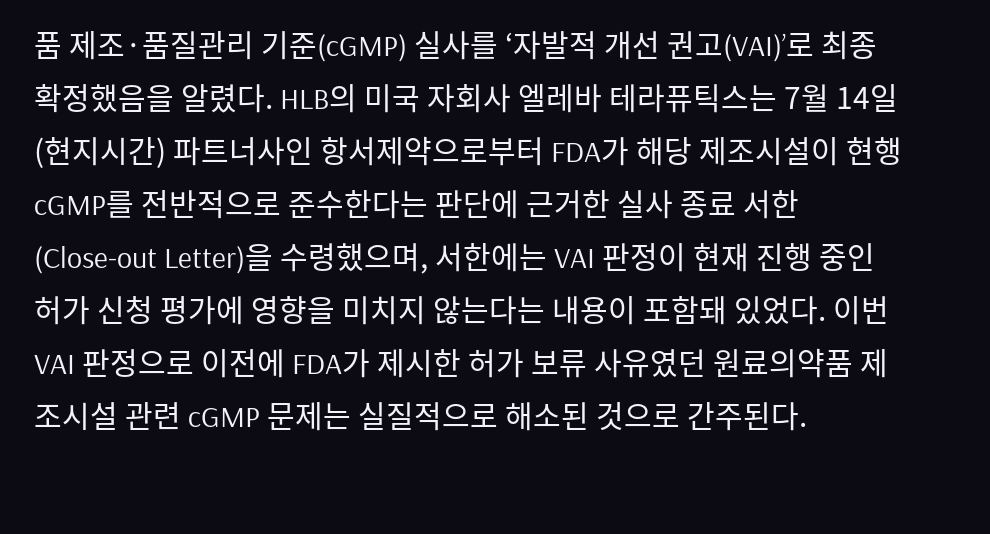품 제조·품질관리 기준(cGMP) 실사를 ‘자발적 개선 권고(VAI)’로 최종 확정했음을 알렸다. HLB의 미국 자회사 엘레바 테라퓨틱스는 7월 14일(현지시간) 파트너사인 항서제약으로부터 FDA가 해당 제조시설이 현행 cGMP를 전반적으로 준수한다는 판단에 근거한 실사 종료 서한(Close‑out Letter)을 수령했으며, 서한에는 VAI 판정이 현재 진행 중인 허가 신청 평가에 영향을 미치지 않는다는 내용이 포함돼 있었다. 이번 VAI 판정으로 이전에 FDA가 제시한 허가 보류 사유였던 원료의약품 제조시설 관련 cGMP 문제는 실질적으로 해소된 것으로 간주된다.